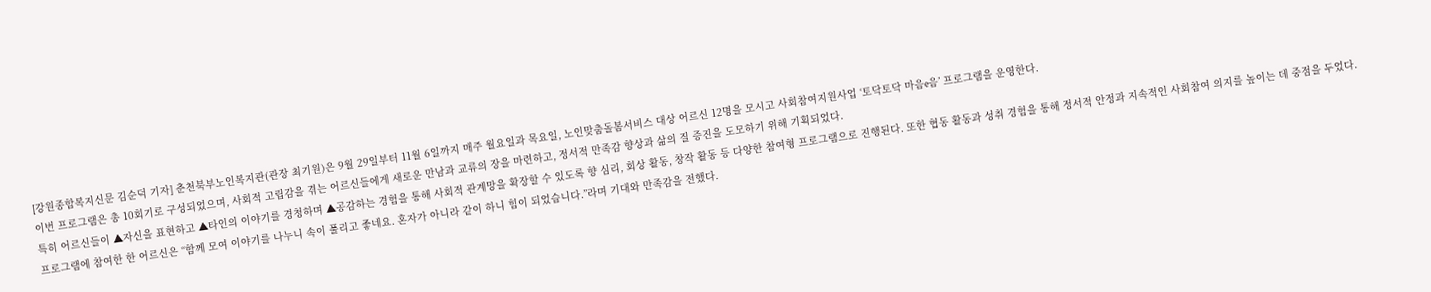[강원종합복지신문 김순덕 기자] 춘천북부노인복지관(관장 최기원)은 9월 29일부터 11월 6일까지 매주 월요일과 목요일, 노인맞춤돌봄서비스 대상 어르신 12명을 모시고 사회참여지원사업 ‘토닥토닥 마음e음’ 프로그램을 운영한다.
이번 프로그램은 총 10회기로 구성되었으며, 사회적 고립감을 겪는 어르신들에게 새로운 만남과 교류의 장을 마련하고, 정서적 만족감 향상과 삶의 질 증진을 도모하기 위해 기획되었다.
특히 어르신들이 ▲자신을 표현하고 ▲타인의 이야기를 경청하며 ▲공감하는 경험을 통해 사회적 관계망을 확장할 수 있도록 향 심리, 회상 활동, 창작 활동 등 다양한 참여형 프로그램으로 진행된다. 또한 협동 활동과 성취 경험을 통해 정서적 안정과 지속적인 사회참여 의지를 높이는 데 중점을 두었다.
프로그램에 참여한 한 어르신은 “함께 모여 이야기를 나누니 속이 풀리고 좋네요. 혼자가 아니라 같이 하니 힘이 되었습니다.”라며 기대와 만족감을 전했다.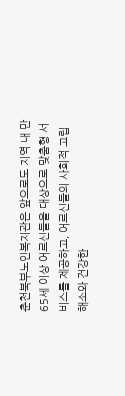춘천북부노인복지관은 앞으로도 지역 내 만 65세 이상 어르신들을 대상으로 맞춤형 서비스를 제공하고, 어르신들의 사회적 고립 해소와 건강한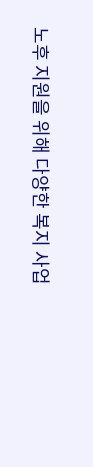노후 지원을 위해 다양한 복지 사업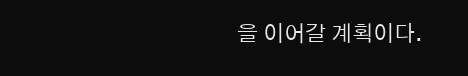을 이어갈 계획이다.